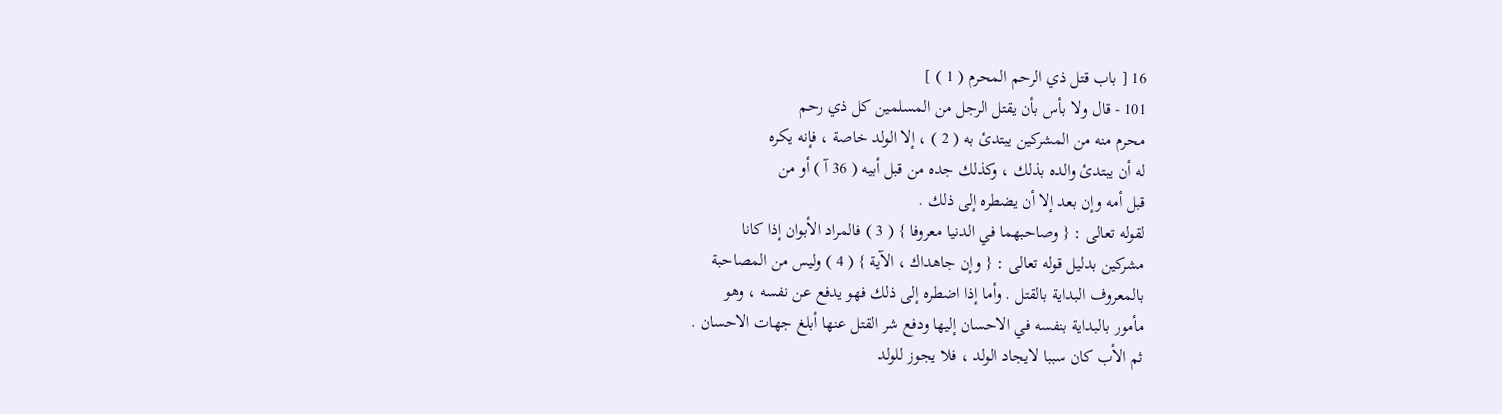16 [ باب قتل ذي الرحم المحرم ( 1 ) ]
101 - قال ولا بأس بأن يقتل الرجل من المسلمين كل ذي رحم
محرم منه من المشركين يبتدئ به ( 2 ) ، إلا الولد خاصة ، فإنه يكره
له أن يبتدئ والده بذلك ، وكذلك جده من قبل أبيه ( 36 آ ) أو من
قبل أمه وإن بعد إلا أن يضطره إلى ذلك .
لقوله تعالى : { وصاحبهما في الدنيا معروفا } ( 3 ) فالمراد الأبوان إذا كانا
مشركين بدليل قوله تعالى : { وإن جاهداك ، الآية } ( 4 ) وليس من المصاحبة
بالمعروف البداية بالقتل . وأما إذا اضطره إلى ذلك فهو يدفع عن نفسه ، وهو
مأمور بالبداية بنفسه في الاحسان إليها ودفع شر القتل عنها أبلغ جهات الاحسان .
ثم الأب كان سببا لايجاد الولد ، فلا يجوز للولد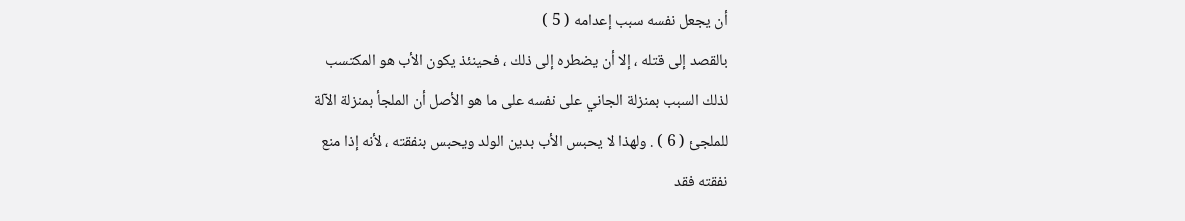أن يجعل نفسه سبب إعدامه ( 5 )
بالقصد إلى قتله ، إلا أن يضطره إلى ذلك ، فحينئذ يكون الأب هو المكتسب
لذلك السبب بمنزلة الجاني على نفسه على ما هو الأصل أن الملجأ بمنزلة الآلة
للملجئ ( 6 ) . ولهذا لا يحبس الأب بدين الولد ويحبس بنفقته ، لأنه إذا منع
نفقته فقد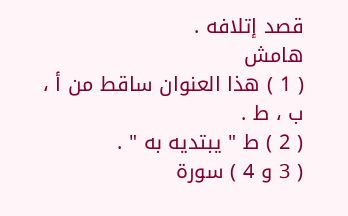قصد إتلافه .
هامش
( 1 ) هذا العنوان ساقط من أ ، ب ، ط .
( 2 ) ط " يبتديه به " .
( 3 و 4 ) سورة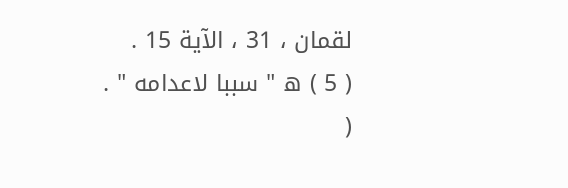لقمان ، 31 ، الآية 15 .
( 5 ) ه " سببا لاعدامه " .
(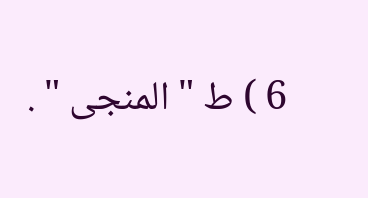6 ) ط " المنجى " .